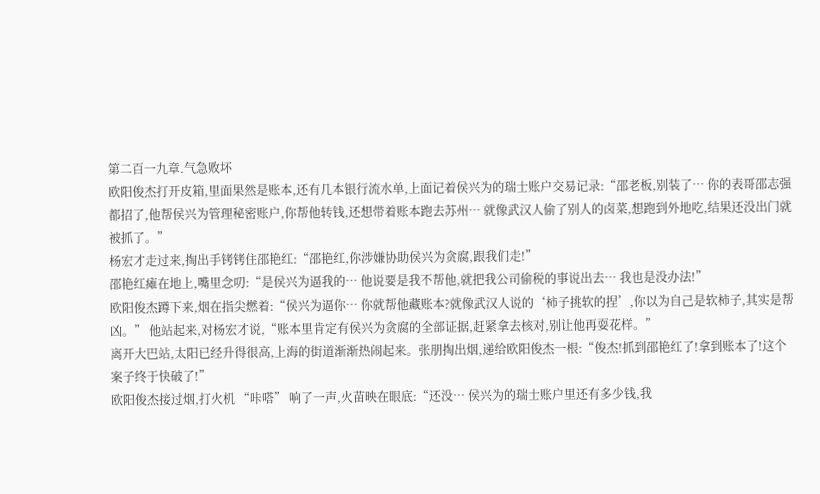第二百一九章.气急败坏
欧阳俊杰打开皮箱,里面果然是账本,还有几本银行流水单,上面记着侯兴为的瑞士账户交易记录:“邵老板,别装了… 你的表哥邵志强都招了,他帮侯兴为管理秘密账户,你帮他转钱,还想带着账本跑去苏州… 就像武汉人偷了别人的卤菜,想跑到外地吃,结果还没出门就被抓了。”
杨宏才走过来,掏出手铐铐住邵艳红:“邵艳红,你涉嫌协助侯兴为贪腐,跟我们走!”
邵艳红瘫在地上,嘴里念叨:“是侯兴为逼我的… 他说要是我不帮他,就把我公司偷税的事说出去… 我也是没办法!”
欧阳俊杰蹲下来,烟在指尖燃着:“侯兴为逼你… 你就帮他藏账本?就像武汉人说的‘柿子挑软的捏’,你以为自己是软柿子,其实是帮凶。” 他站起来,对杨宏才说,“账本里肯定有侯兴为贪腐的全部证据,赶紧拿去核对,别让他再耍花样。”
离开大巴站,太阳已经升得很高,上海的街道渐渐热闹起来。张朋掏出烟,递给欧阳俊杰一根:“俊杰!抓到邵艳红了!拿到账本了!这个案子终于快破了!”
欧阳俊杰接过烟,打火机 “咔嗒” 响了一声,火苗映在眼底:“还没… 侯兴为的瑞士账户里还有多少钱,我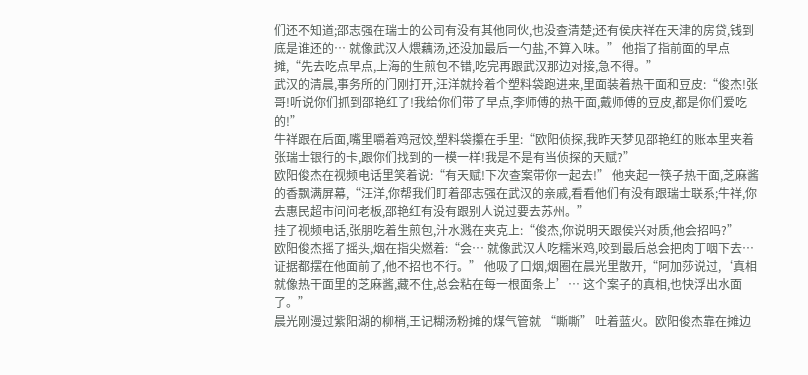们还不知道;邵志强在瑞士的公司有没有其他同伙,也没查清楚;还有侯庆祥在天津的房贷,钱到底是谁还的… 就像武汉人煨藕汤,还没加最后一勺盐,不算入味。” 他指了指前面的早点摊,“先去吃点早点,上海的生煎包不错,吃完再跟武汉那边对接,急不得。”
武汉的清晨,事务所的门刚打开,汪洋就拎着个塑料袋跑进来,里面装着热干面和豆皮:“俊杰!张哥!听说你们抓到邵艳红了!我给你们带了早点,李师傅的热干面,戴师傅的豆皮,都是你们爱吃的!”
牛祥跟在后面,嘴里嚼着鸡冠饺,塑料袋攥在手里:“欧阳侦探,我昨天梦见邵艳红的账本里夹着张瑞士银行的卡,跟你们找到的一模一样!我是不是有当侦探的天赋?”
欧阳俊杰在视频电话里笑着说:“有天赋!下次查案带你一起去!” 他夹起一筷子热干面,芝麻酱的香飘满屏幕,“汪洋,你帮我们盯着邵志强在武汉的亲戚,看看他们有没有跟瑞士联系;牛祥,你去惠民超市问问老板,邵艳红有没有跟别人说过要去苏州。”
挂了视频电话,张朋吃着生煎包,汁水溅在夹克上:“俊杰,你说明天跟侯兴对质,他会招吗?”
欧阳俊杰摇了摇头,烟在指尖燃着:“会… 就像武汉人吃糯米鸡,咬到最后总会把肉丁咽下去… 证据都摆在他面前了,他不招也不行。” 他吸了口烟,烟圈在晨光里散开,“阿加莎说过,‘真相就像热干面里的芝麻酱,藏不住,总会粘在每一根面条上’… 这个案子的真相,也快浮出水面了。”
晨光刚漫过紫阳湖的柳梢,王记糊汤粉摊的煤气管就 “嘶嘶” 吐着蓝火。欧阳俊杰靠在摊边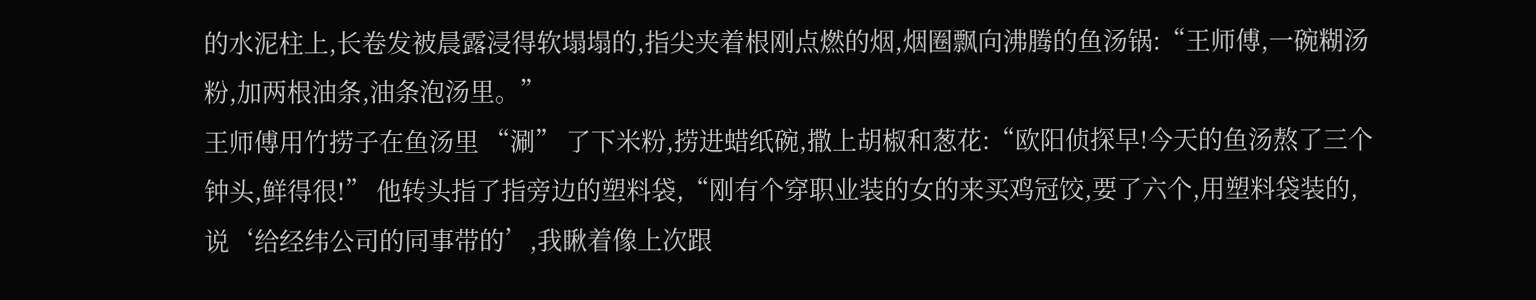的水泥柱上,长卷发被晨露浸得软塌塌的,指尖夹着根刚点燃的烟,烟圈飘向沸腾的鱼汤锅:“王师傅,一碗糊汤粉,加两根油条,油条泡汤里。”
王师傅用竹捞子在鱼汤里 “涮” 了下米粉,捞进蜡纸碗,撒上胡椒和葱花:“欧阳侦探早!今天的鱼汤熬了三个钟头,鲜得很!” 他转头指了指旁边的塑料袋,“刚有个穿职业装的女的来买鸡冠饺,要了六个,用塑料袋装的,说‘给经纬公司的同事带的’,我瞅着像上次跟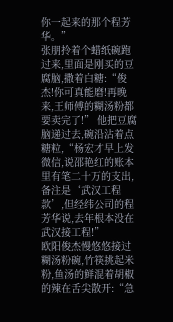你一起来的那个程芳华。”
张朋拎着个蜡纸碗跑过来,里面是刚买的豆腐脑,撒着白糖:“俊杰!你可真能磨!再晚来,王师傅的糊汤粉都要卖完了!” 他把豆腐脑递过去,碗沿沾着点糖粒,“杨宏才早上发微信,说邵艳红的账本里有笔二十万的支出,备注是‘武汉工程款’,但经纬公司的程芳华说,去年根本没在武汉接工程!”
欧阳俊杰慢悠悠接过糊汤粉碗,竹筷挑起米粉,鱼汤的鲜混着胡椒的辣在舌尖散开:“急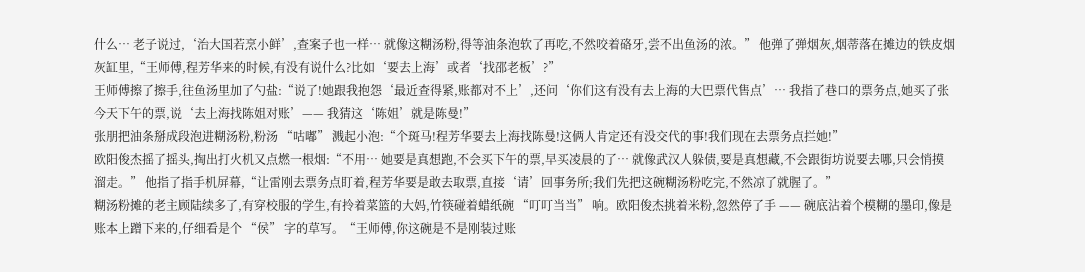什么… 老子说过,‘治大国若烹小鲜’,查案子也一样… 就像这糊汤粉,得等油条泡软了再吃,不然咬着硌牙,尝不出鱼汤的浓。” 他弹了弹烟灰,烟蒂落在摊边的铁皮烟灰缸里,“王师傅,程芳华来的时候,有没有说什么?比如‘要去上海’或者‘找邵老板’?”
王师傅擦了擦手,往鱼汤里加了勺盐:“说了!她跟我抱怨‘最近查得紧,账都对不上’,还问‘你们这有没有去上海的大巴票代售点’… 我指了巷口的票务点,她买了张今天下午的票,说‘去上海找陈姐对账’—— 我猜这‘陈姐’就是陈曼!”
张朋把油条掰成段泡进糊汤粉,粉汤 “咕嘟” 溅起小泡:“个斑马!程芳华要去上海找陈曼!这俩人肯定还有没交代的事!我们现在去票务点拦她!”
欧阳俊杰摇了摇头,掏出打火机又点燃一根烟:“不用… 她要是真想跑,不会买下午的票,早买凌晨的了… 就像武汉人躲债,要是真想藏,不会跟街坊说要去哪,只会悄摸溜走。” 他指了指手机屏幕,“让雷刚去票务点盯着,程芳华要是敢去取票,直接‘请’回事务所;我们先把这碗糊汤粉吃完,不然凉了就腥了。”
糊汤粉摊的老主顾陆续多了,有穿校服的学生,有拎着菜篮的大妈,竹筷碰着蜡纸碗 “叮叮当当” 响。欧阳俊杰挑着米粉,忽然停了手 —— 碗底沾着个模糊的墨印,像是账本上蹭下来的,仔细看是个 “侯” 字的草写。“王师傅,你这碗是不是刚装过账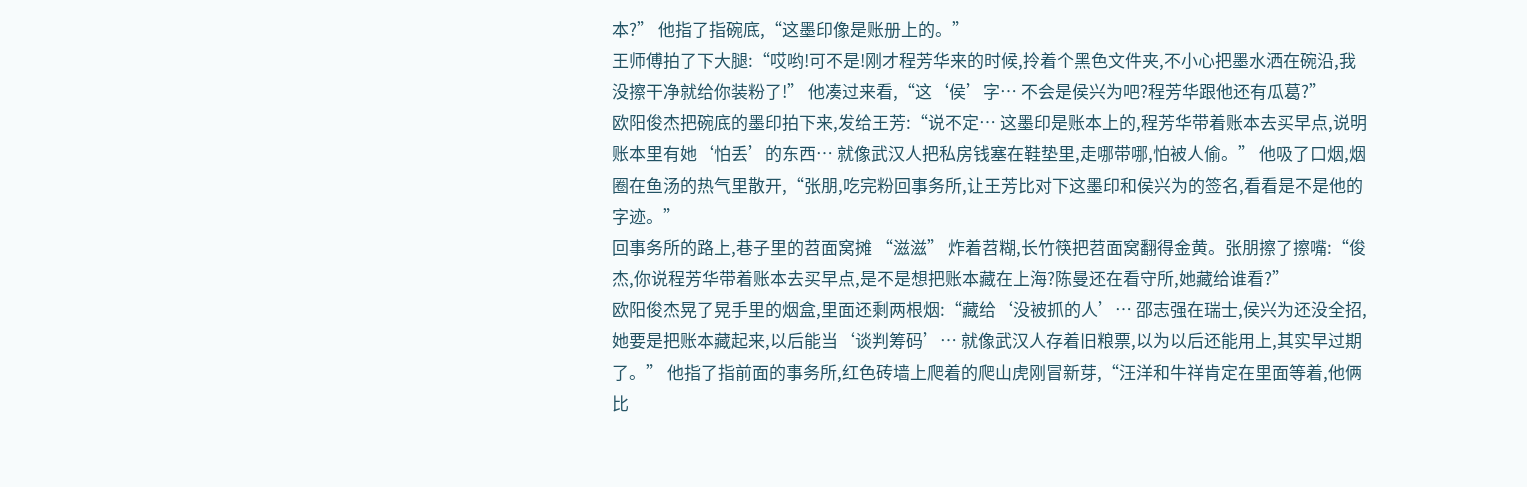本?” 他指了指碗底,“这墨印像是账册上的。”
王师傅拍了下大腿:“哎哟!可不是!刚才程芳华来的时候,拎着个黑色文件夹,不小心把墨水洒在碗沿,我没擦干净就给你装粉了!” 他凑过来看,“这‘侯’字… 不会是侯兴为吧?程芳华跟他还有瓜葛?”
欧阳俊杰把碗底的墨印拍下来,发给王芳:“说不定… 这墨印是账本上的,程芳华带着账本去买早点,说明账本里有她‘怕丢’的东西… 就像武汉人把私房钱塞在鞋垫里,走哪带哪,怕被人偷。” 他吸了口烟,烟圈在鱼汤的热气里散开,“张朋,吃完粉回事务所,让王芳比对下这墨印和侯兴为的签名,看看是不是他的字迹。”
回事务所的路上,巷子里的苕面窝摊 “滋滋” 炸着苕糊,长竹筷把苕面窝翻得金黄。张朋擦了擦嘴:“俊杰,你说程芳华带着账本去买早点,是不是想把账本藏在上海?陈曼还在看守所,她藏给谁看?”
欧阳俊杰晃了晃手里的烟盒,里面还剩两根烟:“藏给‘没被抓的人’… 邵志强在瑞士,侯兴为还没全招,她要是把账本藏起来,以后能当‘谈判筹码’… 就像武汉人存着旧粮票,以为以后还能用上,其实早过期了。” 他指了指前面的事务所,红色砖墙上爬着的爬山虎刚冒新芽,“汪洋和牛祥肯定在里面等着,他俩比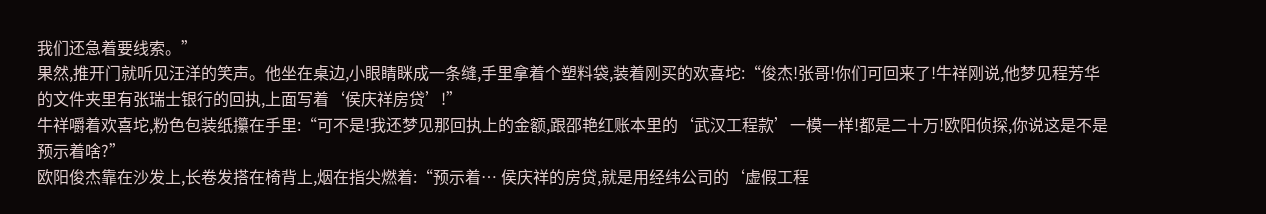我们还急着要线索。”
果然,推开门就听见汪洋的笑声。他坐在桌边,小眼睛眯成一条缝,手里拿着个塑料袋,装着刚买的欢喜坨:“俊杰!张哥!你们可回来了!牛祥刚说,他梦见程芳华的文件夹里有张瑞士银行的回执,上面写着‘侯庆祥房贷’!”
牛祥嚼着欢喜坨,粉色包装纸攥在手里:“可不是!我还梦见那回执上的金额,跟邵艳红账本里的‘武汉工程款’一模一样!都是二十万!欧阳侦探,你说这是不是预示着啥?”
欧阳俊杰靠在沙发上,长卷发搭在椅背上,烟在指尖燃着:“预示着… 侯庆祥的房贷,就是用经纬公司的‘虚假工程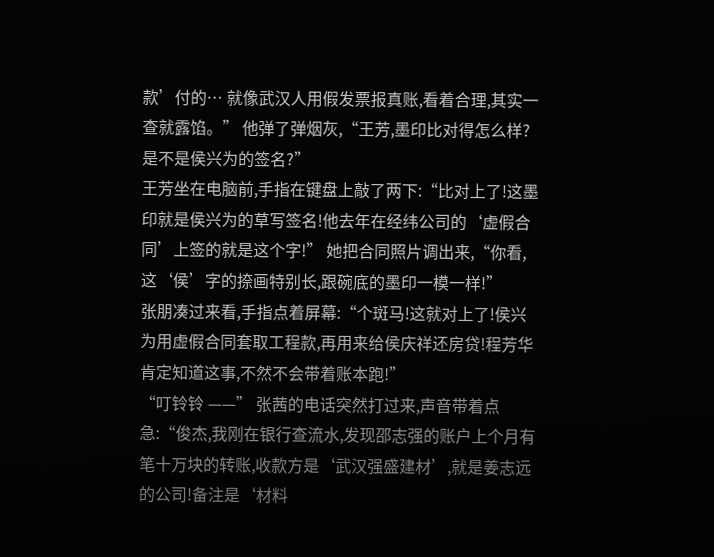款’付的… 就像武汉人用假发票报真账,看着合理,其实一查就露馅。” 他弹了弹烟灰,“王芳,墨印比对得怎么样?是不是侯兴为的签名?”
王芳坐在电脑前,手指在键盘上敲了两下:“比对上了!这墨印就是侯兴为的草写签名!他去年在经纬公司的‘虚假合同’上签的就是这个字!” 她把合同照片调出来,“你看,这‘侯’字的捺画特别长,跟碗底的墨印一模一样!”
张朋凑过来看,手指点着屏幕:“个斑马!这就对上了!侯兴为用虚假合同套取工程款,再用来给侯庆祥还房贷!程芳华肯定知道这事,不然不会带着账本跑!”
“叮铃铃 ——” 张茜的电话突然打过来,声音带着点急:“俊杰,我刚在银行查流水,发现邵志强的账户上个月有笔十万块的转账,收款方是‘武汉强盛建材’,就是姜志远的公司!备注是‘材料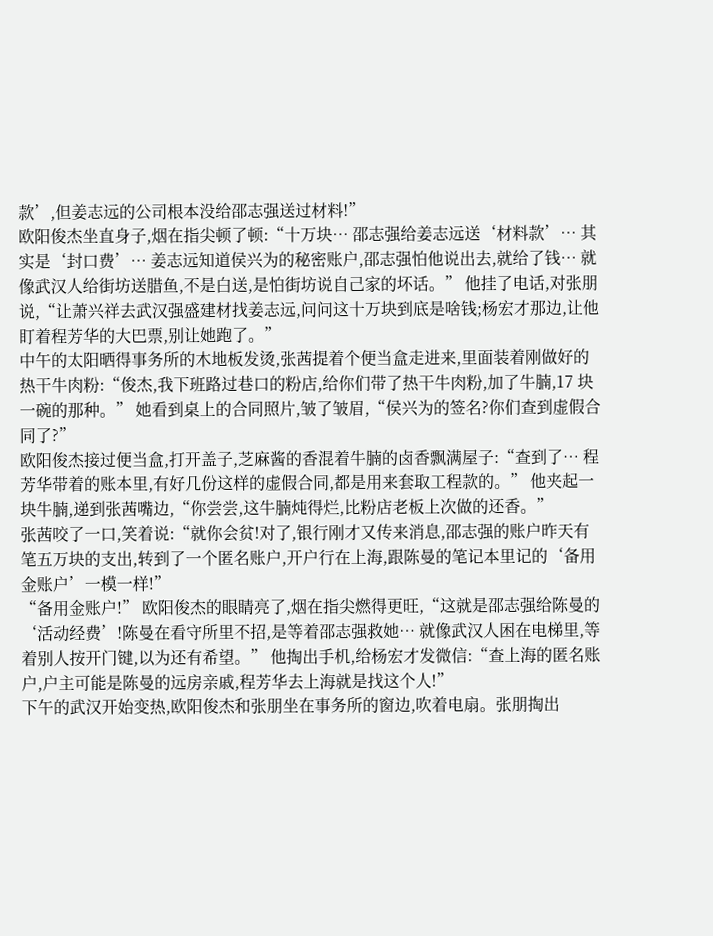款’,但姜志远的公司根本没给邵志强送过材料!”
欧阳俊杰坐直身子,烟在指尖顿了顿:“十万块… 邵志强给姜志远送‘材料款’… 其实是‘封口费’… 姜志远知道侯兴为的秘密账户,邵志强怕他说出去,就给了钱… 就像武汉人给街坊送腊鱼,不是白送,是怕街坊说自己家的坏话。” 他挂了电话,对张朋说,“让萧兴祥去武汉强盛建材找姜志远,问问这十万块到底是啥钱;杨宏才那边,让他盯着程芳华的大巴票,别让她跑了。”
中午的太阳晒得事务所的木地板发烫,张茜提着个便当盒走进来,里面装着刚做好的热干牛肉粉:“俊杰,我下班路过巷口的粉店,给你们带了热干牛肉粉,加了牛腩,17 块一碗的那种。” 她看到桌上的合同照片,皱了皱眉,“侯兴为的签名?你们查到虚假合同了?”
欧阳俊杰接过便当盒,打开盖子,芝麻酱的香混着牛腩的卤香飘满屋子:“查到了… 程芳华带着的账本里,有好几份这样的虚假合同,都是用来套取工程款的。” 他夹起一块牛腩,递到张茜嘴边,“你尝尝,这牛腩炖得烂,比粉店老板上次做的还香。”
张茜咬了一口,笑着说:“就你会贫!对了,银行刚才又传来消息,邵志强的账户昨天有笔五万块的支出,转到了一个匿名账户,开户行在上海,跟陈曼的笔记本里记的‘备用金账户’一模一样!”
“备用金账户!” 欧阳俊杰的眼睛亮了,烟在指尖燃得更旺,“这就是邵志强给陈曼的‘活动经费’!陈曼在看守所里不招,是等着邵志强救她… 就像武汉人困在电梯里,等着别人按开门键,以为还有希望。” 他掏出手机,给杨宏才发微信:“查上海的匿名账户,户主可能是陈曼的远房亲戚,程芳华去上海就是找这个人!”
下午的武汉开始变热,欧阳俊杰和张朋坐在事务所的窗边,吹着电扇。张朋掏出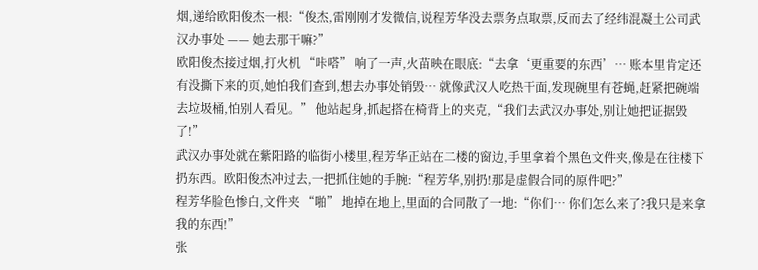烟,递给欧阳俊杰一根:“俊杰,雷刚刚才发微信,说程芳华没去票务点取票,反而去了经纬混凝土公司武汉办事处 —— 她去那干嘛?”
欧阳俊杰接过烟,打火机 “咔嗒” 响了一声,火苗映在眼底:“去拿‘更重要的东西’… 账本里肯定还有没撕下来的页,她怕我们查到,想去办事处销毁… 就像武汉人吃热干面,发现碗里有苍蝇,赶紧把碗端去垃圾桶,怕别人看见。” 他站起身,抓起搭在椅背上的夹克,“我们去武汉办事处,别让她把证据毁了!”
武汉办事处就在紫阳路的临街小楼里,程芳华正站在二楼的窗边,手里拿着个黑色文件夹,像是在往楼下扔东西。欧阳俊杰冲过去,一把抓住她的手腕:“程芳华,别扔!那是虚假合同的原件吧?”
程芳华脸色惨白,文件夹 “啪” 地掉在地上,里面的合同散了一地:“你们… 你们怎么来了?我只是来拿我的东西!”
张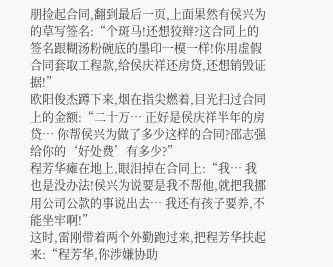朋捡起合同,翻到最后一页,上面果然有侯兴为的草写签名:“个斑马!还想狡辩?这合同上的签名跟糊汤粉碗底的墨印一模一样!你用虚假合同套取工程款,给侯庆祥还房贷,还想销毁证据!”
欧阳俊杰蹲下来,烟在指尖燃着,目光扫过合同上的金额:“二十万… 正好是侯庆祥半年的房贷… 你帮侯兴为做了多少这样的合同?邵志强给你的‘好处费’有多少?”
程芳华瘫在地上,眼泪掉在合同上:“我… 我也是没办法!侯兴为说要是我不帮他,就把我挪用公司公款的事说出去… 我还有孩子要养,不能坐牢啊!”
这时,雷刚带着两个外勤跑过来,把程芳华扶起来:“程芳华,你涉嫌协助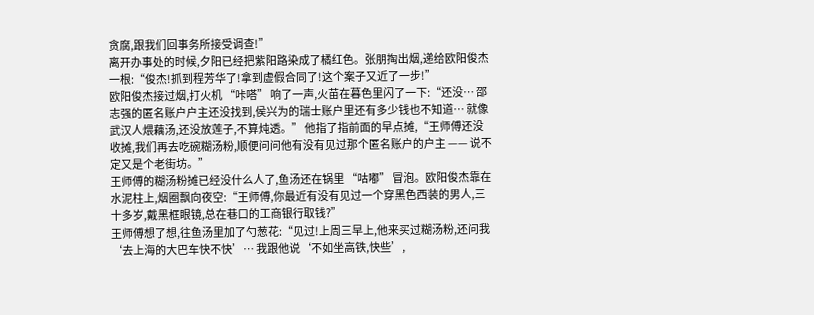贪腐,跟我们回事务所接受调查!”
离开办事处的时候,夕阳已经把紫阳路染成了橘红色。张朋掏出烟,递给欧阳俊杰一根:“俊杰!抓到程芳华了!拿到虚假合同了!这个案子又近了一步!”
欧阳俊杰接过烟,打火机 “咔嗒” 响了一声,火苗在暮色里闪了一下:“还没… 邵志强的匿名账户户主还没找到,侯兴为的瑞士账户里还有多少钱也不知道… 就像武汉人煨藕汤,还没放莲子,不算炖透。” 他指了指前面的早点摊,“王师傅还没收摊,我们再去吃碗糊汤粉,顺便问问他有没有见过那个匿名账户的户主 —— 说不定又是个老街坊。”
王师傅的糊汤粉摊已经没什么人了,鱼汤还在锅里 “咕嘟” 冒泡。欧阳俊杰靠在水泥柱上,烟圈飘向夜空:“王师傅,你最近有没有见过一个穿黑色西装的男人,三十多岁,戴黑框眼镜,总在巷口的工商银行取钱?”
王师傅想了想,往鱼汤里加了勺葱花:“见过!上周三早上,他来买过糊汤粉,还问我‘去上海的大巴车快不快’… 我跟他说‘不如坐高铁,快些’,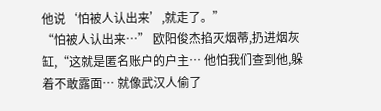他说‘怕被人认出来’,就走了。”
“怕被人认出来…” 欧阳俊杰掐灭烟蒂,扔进烟灰缸,“这就是匿名账户的户主… 他怕我们查到他,躲着不敢露面… 就像武汉人偷了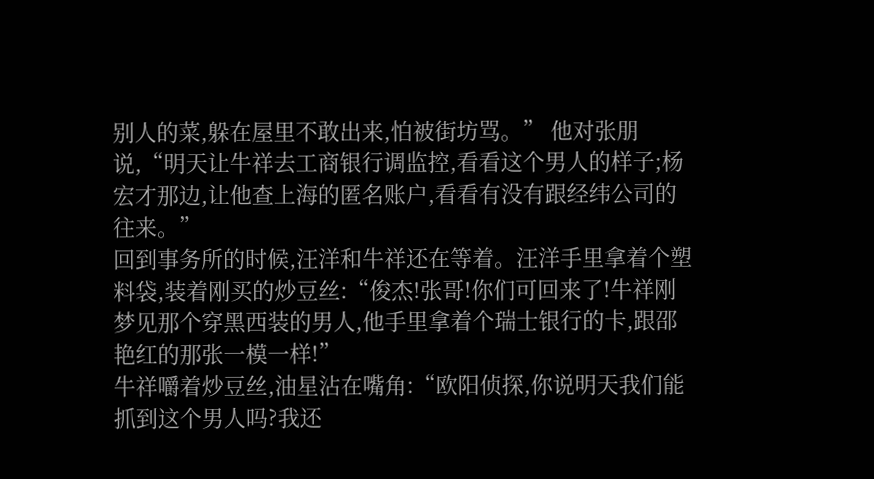别人的菜,躲在屋里不敢出来,怕被街坊骂。” 他对张朋说,“明天让牛祥去工商银行调监控,看看这个男人的样子;杨宏才那边,让他查上海的匿名账户,看看有没有跟经纬公司的往来。”
回到事务所的时候,汪洋和牛祥还在等着。汪洋手里拿着个塑料袋,装着刚买的炒豆丝:“俊杰!张哥!你们可回来了!牛祥刚梦见那个穿黑西装的男人,他手里拿着个瑞士银行的卡,跟邵艳红的那张一模一样!”
牛祥嚼着炒豆丝,油星沾在嘴角:“欧阳侦探,你说明天我们能抓到这个男人吗?我还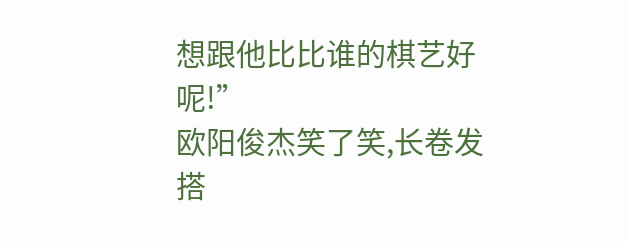想跟他比比谁的棋艺好呢!”
欧阳俊杰笑了笑,长卷发搭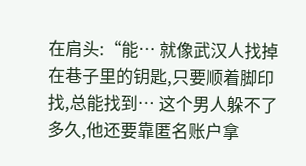在肩头:“能… 就像武汉人找掉在巷子里的钥匙,只要顺着脚印找,总能找到… 这个男人躲不了多久,他还要靠匿名账户拿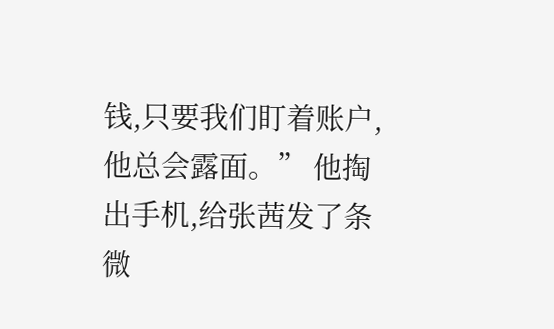钱,只要我们盯着账户,他总会露面。” 他掏出手机,给张茜发了条微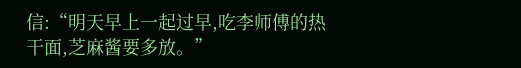信:“明天早上一起过早,吃李师傅的热干面,芝麻酱要多放。”